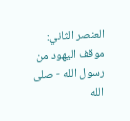العنصر الثاني: موقف اليهود من رسول الله - صلى الله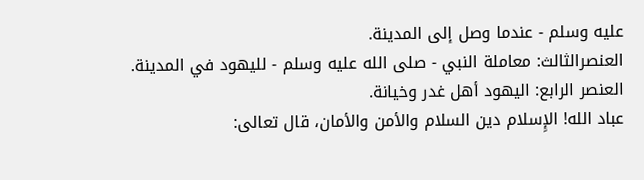عليه وسلم - عندما وصل إلى المدينة.
العنصرالثالث: معاملة النبي - صلى الله عليه وسلم - لليهود في المدينة.
العنصر الرابع: اليهود أهل غدر وخيانة.
عباد الله! الإِسلام دين السلام والأمن والأمان، قال تعالى: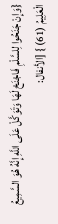{وَإِنْ جَنَحُوا لِلسَّلْمِ فَاجْنَحْ لَهَا وَتَوَكَّلْ عَلَى اللَّهِ إِنَّهُ هُوَ السَّمِيعُ الْعَلِيمُ (61) } [الأنفال: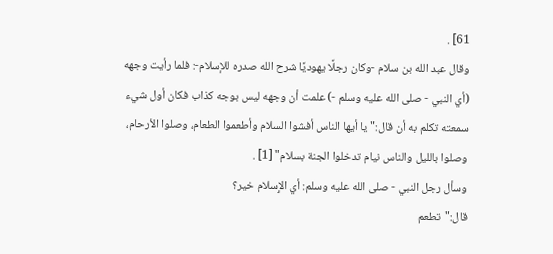61] .
وقال عبد الله بن سلام -وكان رجلًا يهوديًا شرح الله صدره للإسلام-: فلما رأيت وجهه (أي النبي - صلى الله عليه وسلم -) علمت أن وجهه ليس بوجه كذاب فكان أول شيء سمعته تكلم به أن قال:"يا أيها الناس أفشوا السلام وأطعموا الطعام، وصلوا الأرحام، وصلوا بالليل والناس نيام تدخلوا الجنة بسلام" [1] .
وسأل رجل النبي - صلى الله عليه وسلم: أي الإِسلام خير؟
قال:"تطعم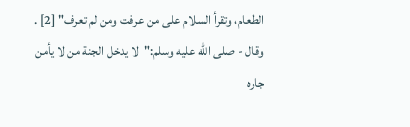الطعام، وتقرأ السلام على من عرفت ومن لم تعرف" [2] .
وقال - صلى الله عليه وسلم:"لا يدخل الجنة من لا يأمن جاره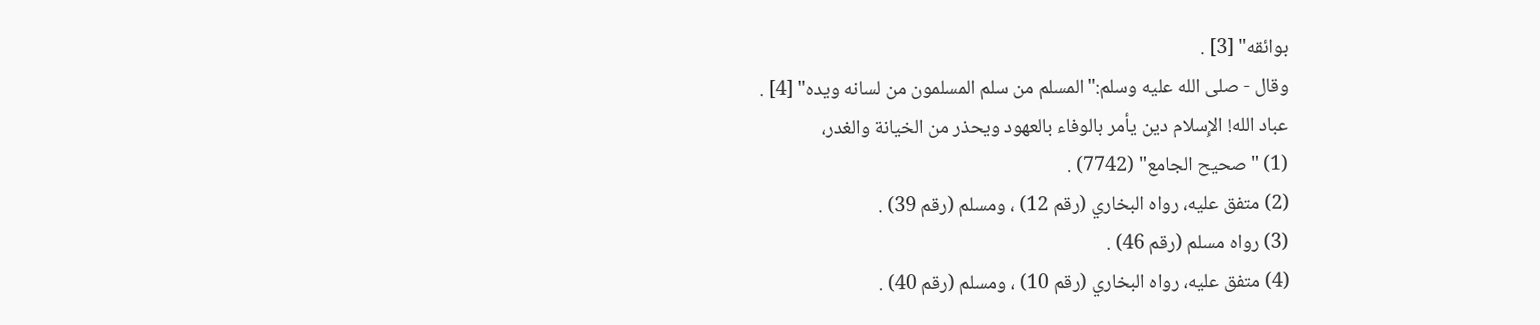بوائقه" [3] .
وقال - صلى الله عليه وسلم:"المسلم من سلم المسلمون من لسانه ويده" [4] .
عباد الله! الإِسلام دين يأمر بالوفاء بالعهود ويحذر من الخيانة والغدر،
(1) "صحيح الجامع" (7742) .
(2) متفق عليه، رواه البخاري (رقم 12) ، ومسلم (رقم 39) .
(3) رواه مسلم (رقم 46) .
(4) متفق عليه، رواه البخاري (رقم 10) ، ومسلم (رقم 40) .